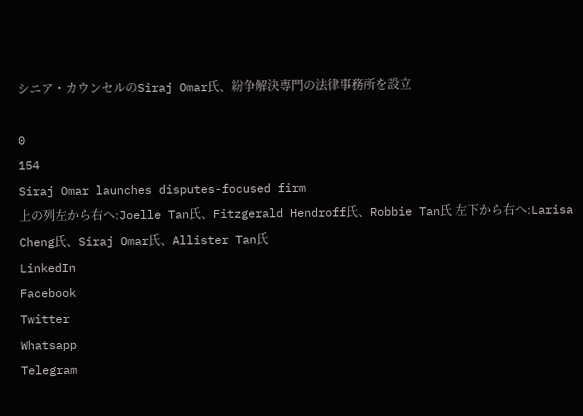シニア・カウンセルのSiraj Omar氏、紛争解決専門の法律事務所を設立

0
154
Siraj Omar launches disputes-focused firm
上の列左から右へ:Joelle Tan氏、Fitzgerald Hendroff氏、Robbie Tan氏 左下から右へ:Larisa Cheng氏、Siraj Omar氏、Allister Tan氏
LinkedIn
Facebook
Twitter
Whatsapp
Telegram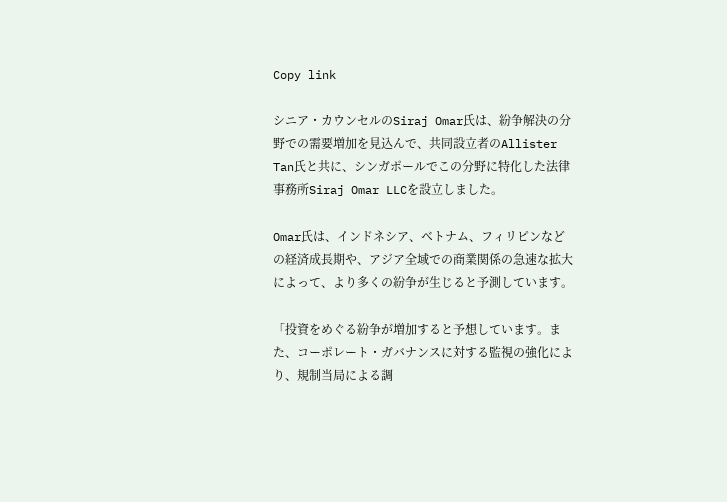Copy link

シニア・カウンセルのSiraj Omar氏は、紛争解決の分野での需要増加を見込んで、共同設立者のAllister Tan氏と共に、シンガポールでこの分野に特化した法律事務所Siraj Omar LLCを設立しました。

Omar氏は、インドネシア、ベトナム、フィリピンなどの経済成長期や、アジア全域での商業関係の急速な拡大によって、より多くの紛争が生じると予測しています。

「投資をめぐる紛争が増加すると予想しています。また、コーポレート・ガバナンスに対する監視の強化により、規制当局による調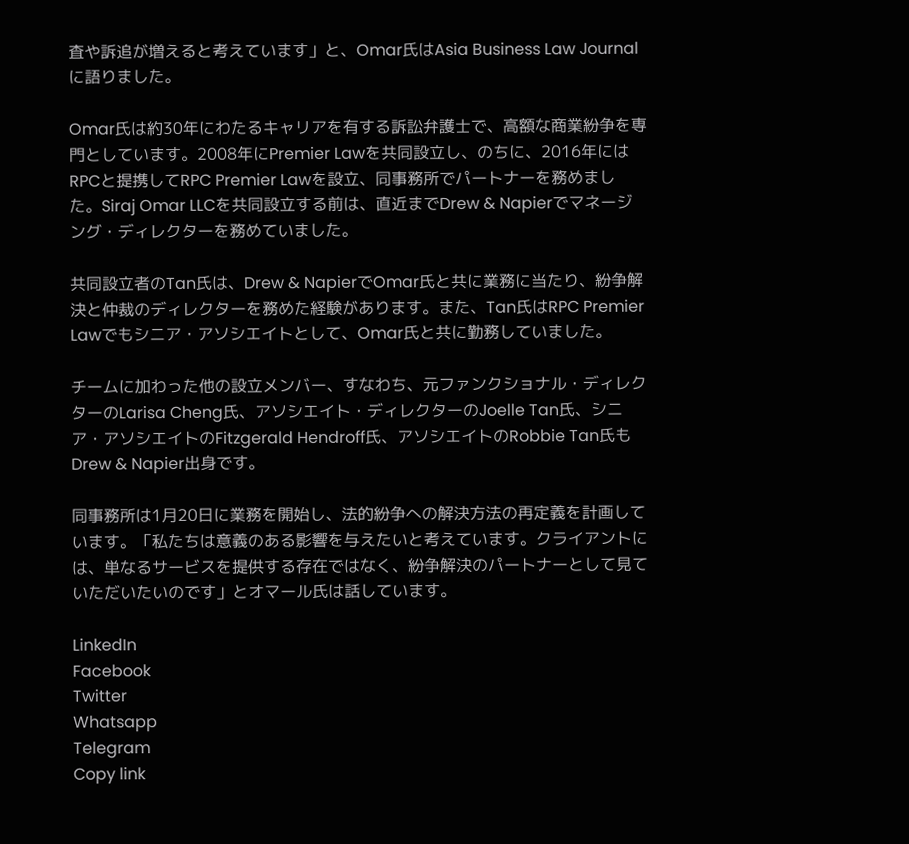査や訴追が増えると考えています」と、Omar氏はAsia Business Law Journalに語りました。

Omar氏は約30年にわたるキャリアを有する訴訟弁護士で、高額な商業紛争を専門としています。2008年にPremier Lawを共同設立し、のちに、2016年にはRPCと提携してRPC Premier Lawを設立、同事務所でパートナーを務めました。Siraj Omar LLCを共同設立する前は、直近までDrew & Napierでマネージング・ディレクターを務めていました。

共同設立者のTan氏は、Drew & NapierでOmar氏と共に業務に当たり、紛争解決と仲裁のディレクターを務めた経験があります。また、Tan氏はRPC Premier Lawでもシニア・アソシエイトとして、Omar氏と共に勤務していました。

チームに加わった他の設立メンバー、すなわち、元ファンクショナル・ディレクターのLarisa Cheng氏、アソシエイト・ディレクターのJoelle Tan氏、シニア・アソシエイトのFitzgerald Hendroff氏、アソシエイトのRobbie Tan氏もDrew & Napier出身です。

同事務所は1月20日に業務を開始し、法的紛争への解決方法の再定義を計画しています。「私たちは意義のある影響を与えたいと考えています。クライアントには、単なるサービスを提供する存在ではなく、紛争解決のパートナーとして見ていただいたいのです」とオマール氏は話しています。

LinkedIn
Facebook
Twitter
Whatsapp
Telegram
Copy link